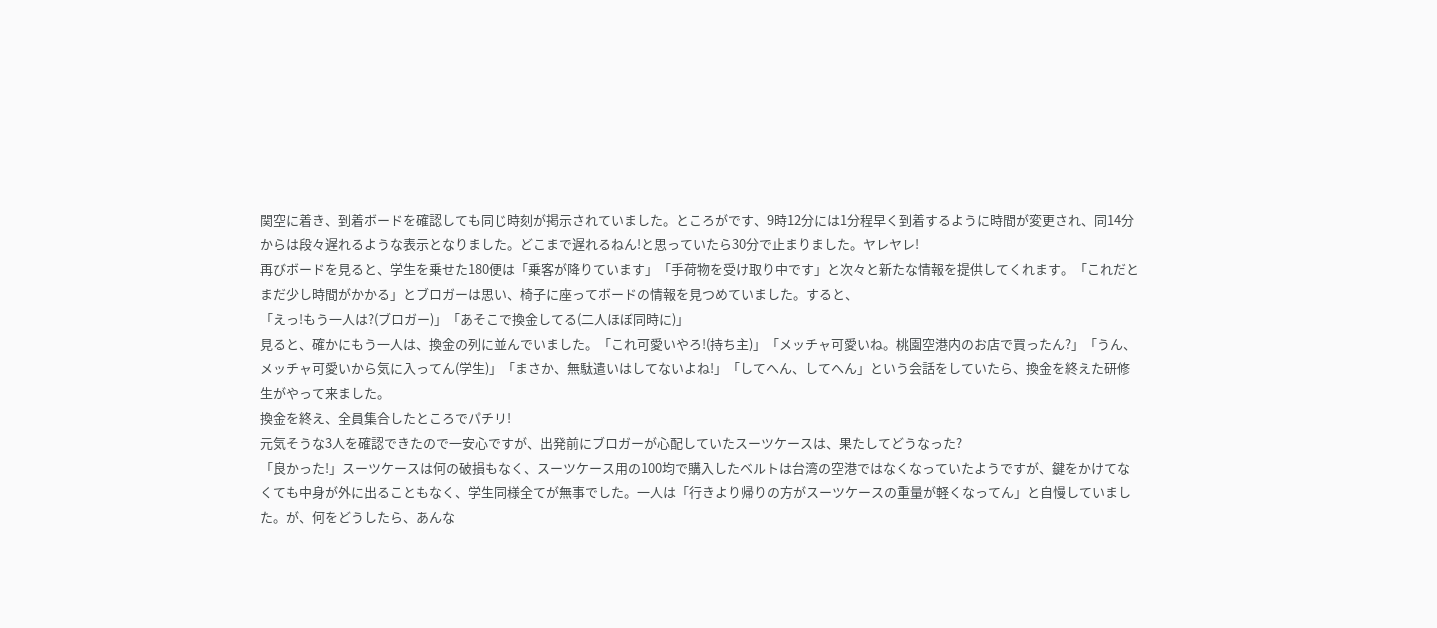関空に着き、到着ボードを確認しても同じ時刻が掲示されていました。ところがです、9時12分には1分程早く到着するように時間が変更され、同14分からは段々遅れるような表示となりました。どこまで遅れるねん!と思っていたら30分で止まりました。ヤレヤレ!
再びボードを見ると、学生を乗せた180便は「乗客が降りています」「手荷物を受け取り中です」と次々と新たな情報を提供してくれます。「これだとまだ少し時間がかかる」とブロガーは思い、椅子に座ってボードの情報を見つめていました。すると、
「えっ!もう一人は?(ブロガー)」「あそこで換金してる(二人ほぼ同時に)」
見ると、確かにもう一人は、換金の列に並んでいました。「これ可愛いやろ!(持ち主)」「メッチャ可愛いね。桃園空港内のお店で買ったん?」「うん、メッチャ可愛いから気に入ってん(学生)」「まさか、無駄遣いはしてないよね!」「してへん、してへん」という会話をしていたら、換金を終えた研修生がやって来ました。
換金を終え、全員集合したところでパチリ!
元気そうな3人を確認できたので一安心ですが、出発前にブロガーが心配していたスーツケースは、果たしてどうなった?
「良かった!」スーツケースは何の破損もなく、スーツケース用の100均で購入したベルトは台湾の空港ではなくなっていたようですが、鍵をかけてなくても中身が外に出ることもなく、学生同様全てが無事でした。一人は「行きより帰りの方がスーツケースの重量が軽くなってん」と自慢していました。が、何をどうしたら、あんな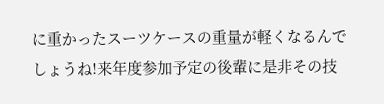に重かったスーツケースの重量が軽くなるんでしょうね!来年度参加予定の後輩に是非その技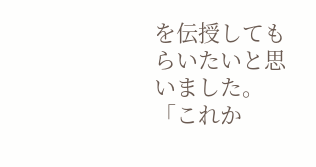を伝授してもらいたいと思いました。
「これか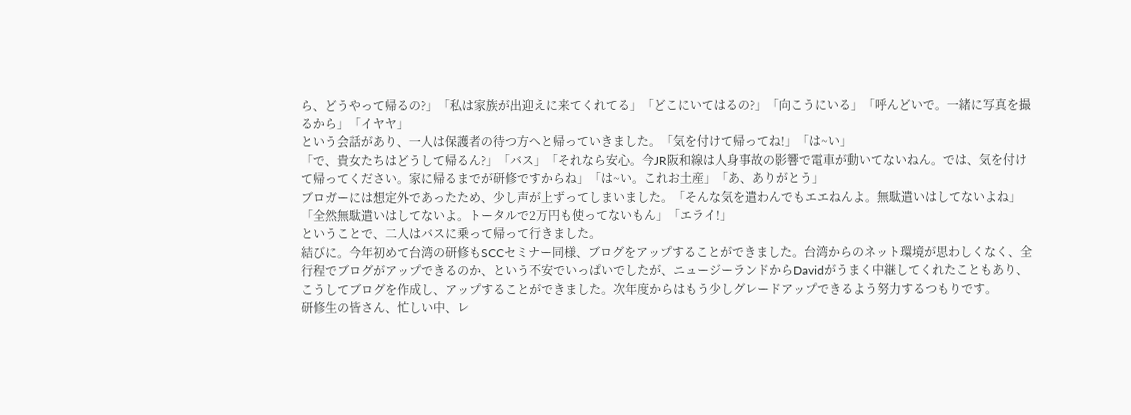ら、どうやって帰るの?」「私は家族が出迎えに来てくれてる」「どこにいてはるの?」「向こうにいる」「呼んどいで。一緒に写真を撮るから」「イヤヤ」
という会話があり、一人は保護者の待つ方へと帰っていきました。「気を付けて帰ってね!」「は~い」
「で、貴女たちはどうして帰るん?」「バス」「それなら安心。今JR阪和線は人身事故の影響で電車が動いてないねん。では、気を付けて帰ってください。家に帰るまでが研修ですからね」「は~い。これお土産」「あ、ありがとう」
ブロガーには想定外であったため、少し声が上ずってしまいました。「そんな気を遣わんでもエエねんよ。無駄遣いはしてないよね」「全然無駄遣いはしてないよ。トータルで2万円も使ってないもん」「エライ!」
ということで、二人はバスに乗って帰って行きました。
結びに。今年初めて台湾の研修もSCCセミナー同様、ブログをアップすることができました。台湾からのネット環境が思わしくなく、全行程でブログがアップできるのか、という不安でいっぱいでしたが、ニュージーランドからDavidがうまく中継してくれたこともあり、こうしてブログを作成し、アップすることができました。次年度からはもう少しグレードアップできるよう努力するつもりです。
研修生の皆さん、忙しい中、レ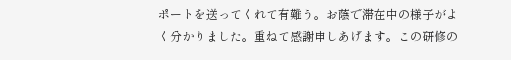ポートを送ってくれて有難う。お蔭で滞在中の様子がよく分かりました。重ねて感謝申しあげます。この研修の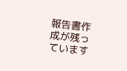報告書作成が残っています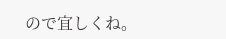ので宜しくね。